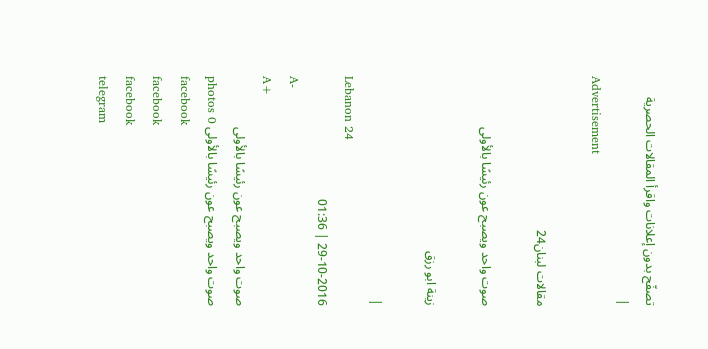تصفّح بدون إعلانات واقرأ المقالات الحصرية
|
Advertisement

مقالات لبنان24

صوت واحد ويصبح عون رئيسًا بالأولى

زينة ابو رزق

|
Lebanon 24
29-10-2016 | 01:36
A-
A+
صوت واحد ويصبح عون رئيسًا بالأولى
صوت واحد ويصبح عون رئيسًا بالأولى photos 0
facebook
facebook
facebook
telegram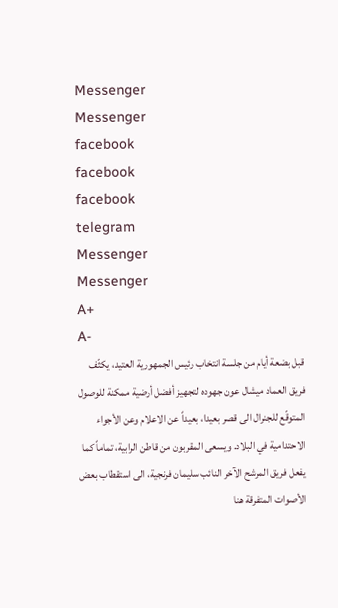Messenger
Messenger
facebook
facebook
facebook
telegram
Messenger
Messenger
A+
A-
قبل بضعة أيام من جلسة انتخاب رئيس الجمهورية العتيد، يكثّف فريق العماد ميشال عون جهوده لتجهيز أفضل أرضية ممكنة للوصول المتوقّع للجنرال الى قصر بعيدا، بعيداً عن الاعلام وعن الأجواء الاحتدامية في البلاد. ويسعى المقربون من قاطن الرابية، تماماً كما يفعل فريق المرشح الآخر النائب سليمان فرنجية، الى استقطاب بعض الأصوات المتفرقة هنا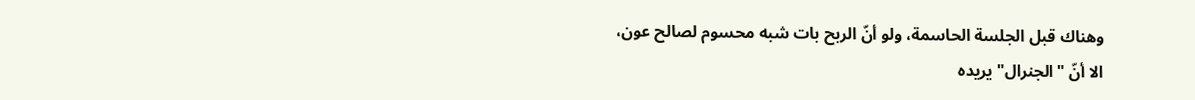وهناك قبل الجلسة الحاسمة، ولو أنّ الربح بات شبه محسوم لصالح عون، الا أنّ "الجنرال" يريده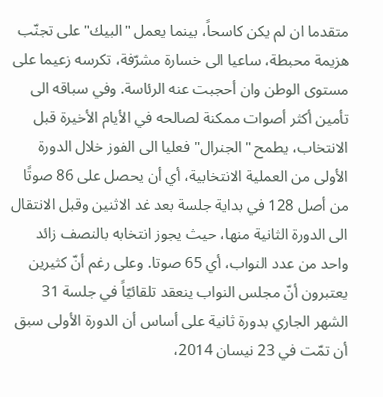متقدما ان لم يكن كاسحاً، بينما يعمل "البيك" على تجنّب هزيمة محبطة، ساعيا الى خسارة مشرّفة، تكرسه زعيما على مستوى الوطن وان أحجبت عنه الرئاسة. وفي سباقه الى تأمين أكثر أصوات ممكنة لصالحه في الأيام الأخيرة قبل الانتخاب، يطمح "الجنرال" فعليا الى الفوز خلال الدورة الأولى من العملية الانتخابية، أي أن يحصل على 86 صوتًا من أصل 128 في بداية جلسة بعد غد الاثنين وقبل الانتقال الى الدورة الثانية منها، حيث يجوز انتخابه بالنصف زائد واحد من عدد النواب، أي 65 صوتا. وعلى رغم أنّ كثيرين يعتبرون أنّ مجلس النواب ينعقد تلقائيّاً في جلسة 31 الشهر الجاري بدورة ثانية على أساس أن الدورة الأولى سبق أن تمّت في 23 نيسان 2014،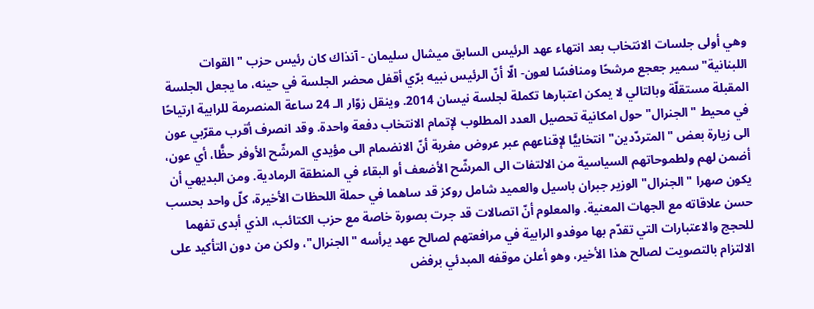وهي أولى جلسات الانتخاب بعد انتهاء عهد الرئيس السابق ميشال سليمان - آنذاك كان رئيس حزب "القوات اللبنانية" سمير جعجع مرشحًا ومنافسًا لعون- الّا أنّ الرئيس نبيه برّي أقفل محضر الجلسة في حينه، ما يجعل الجلسة المقبلة مستقلّة وبالتالي لا يمكن اعتبارها تكملة لجلسة نيسان 2014. وينقل زوّار الـ 24 ساعة المنصرمة للرابية ارتياحًا في محيط "الجنرال" حول امكانية تحصيل العدد المطلوب لإتمام الانتخاب دفعة واحدة. وقد انصرف أقرب مقرّبي عون الى زيارة بعض "المتردّدين" انتخابيًّا لإقناعهم عبر عروض مغرية أنّ الانضمام الى مؤيدي المرشّح الأوفر حظًّا، أي عون، أضمن لهم ولطموحاتهم السياسية من الالتفات الى المرشّح الأضعف أو البقاء في المنطقة الرمادية. ومن البديهي أن يكون صهرا "الجنرال" الوزير جبران باسيل والعميد شامل روكز قد ساهما في حملة اللحظات الأخيرة، كلّ واحد بحسب حسن علاقاته مع الجهات المعنية. والمعلوم أنّ اتصالات قد جرت بصورة خاصة مع حزب الكتائب، الذي أبدى تفهما للحجج والاعتبارات التي تقدّم بها موفدو الرابية في مرافعتهم لصالح عهد يرأسه "الجنرال"، ولكن من دون التأكيد على الالتزام بالتصويت لصالح هذا الأخير، وهو أعلن موقفه المبدئي برفض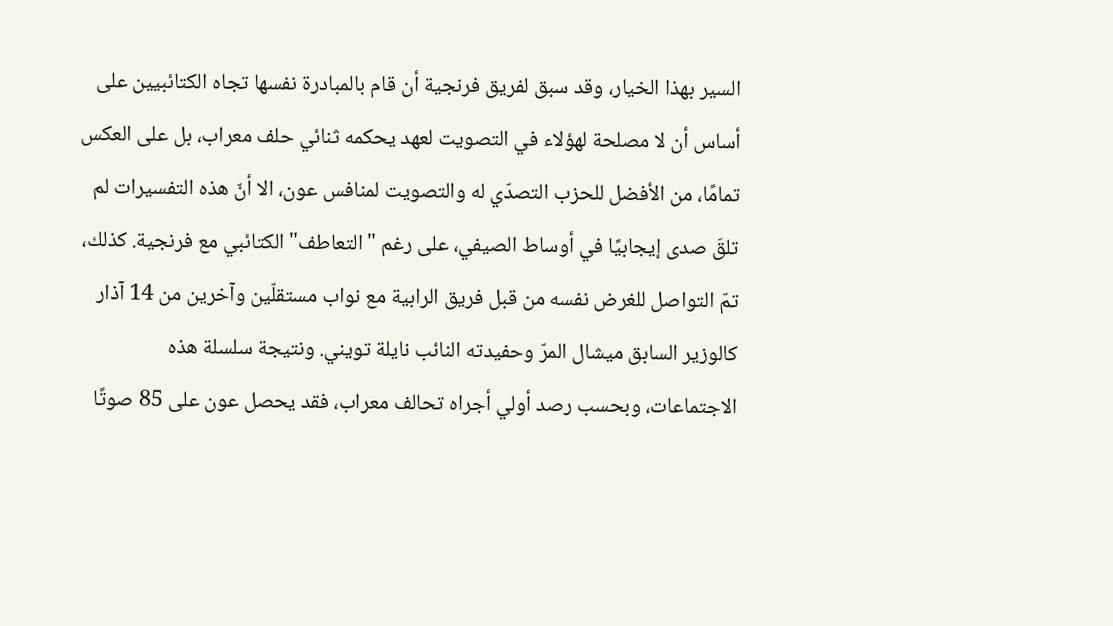السير بهذا الخيار، وقد سبق لفريق فرنجية أن قام بالمبادرة نفسها تجاه الكتائبيين على أساس أن لا مصلحة لهؤلاء في التصويت لعهد يحكمه ثنائي حلف معراب، بل على العكس تمامًا، من الأفضل للحزب التصدّي له والتصويت لمنافس عون، الا أنّ هذه التفسيرات لم تلقَ صدى إيجابيًا في أوساط الصيفي، على رغم "التعاطف" الكتائبي مع فرنجية. كذلك، تمّ التواصل للغرض نفسه من قبل فريق الرابية مع نواب مستقلّين وآخرين من 14 آذار كالوزير السابق ميشال المرّ وحفيدته النائب نايلة تويني. ونتيجة سلسلة هذه الاجتماعات، وبحسب رصد أولي أجراه تحالف معراب، فقد يحصل عون على 85 صوتًا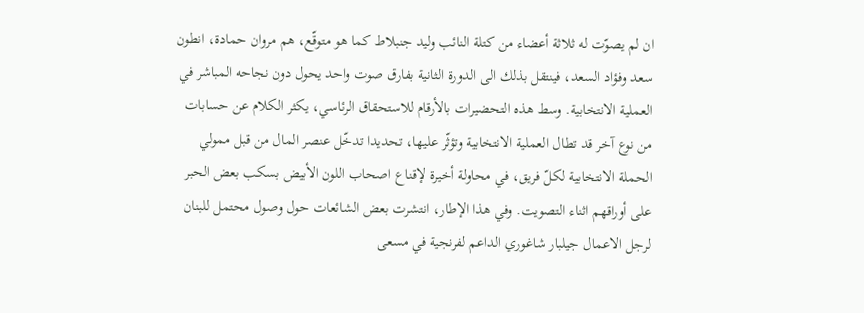ان لم يصوّت له ثلاثة أعضاء من كتلة النائب وليد جنبلاط كما هو متوقّع، هم مروان حمادة، انطون سعد وفؤاد السعد، فينتقل بذلك الى الدورة الثانية بفارق صوت واحد يحول دون نجاحه المباشر في العملية الانتخابية. وسط هذه التحضيرات بالأرقام للاستحقاق الرئاسي، يكثر الكلام عن حسابات من نوع آخر قد تطال العملية الانتخابية وتؤثّر عليها، تحديدا تدخّل عنصر المال من قبل ممولي الحملة الانتخابية لكلّ فريق، في محاولة أخيرة لإقناع اصحاب اللون الأبيض بسكب بعض الحبر على أوراقهم اثناء التصويت. وفي هذا الإطار، انتشرت بعض الشائعات حول وصول محتمل للبنان لرجل الاعمال جيلبار شاغوري الداعم لفرنجية في مسعى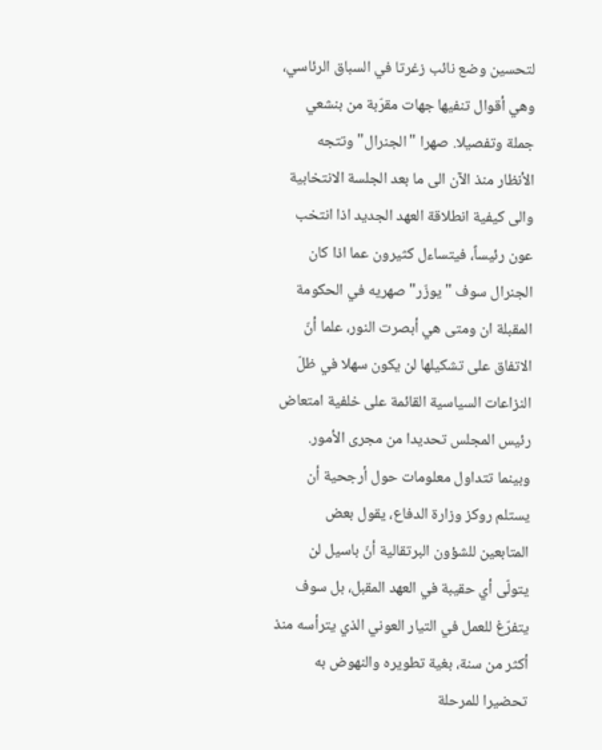لتحسين وضع نائب زغرتا في السباق الرئاسي، وهي أقوال تنفيها جهات مقرّبة من بنشعي جملة وتفصيلا. صهرا "الجنرال" وتتجه الأنظار منذ الآن الى ما بعد الجلسة الانتخابية والى كيفية انطلاقة العهد الجديد اذا انتخب عون رئيساً، فيتساءل كثيرون عما اذا كان الجنرال سوف "يوزّر" صهريه في الحكومة المقبلة ان ومتى هي أبصرت النور، علما أنّ الاتفاق على تشكيلها لن يكون سهلا في ظلّ النزاعات السياسية القائمة على خلفية امتعاض رئيس المجلس تحديدا من مجرى الأمور. وبينما تتداول معلومات حول أرجحية أن يستلم روكز وزارة الدفاع، يقول بعض المتابعين للشؤون البرتقالية أنّ باسيل لن يتولّى أي حقيبة في العهد المقبل، بل سوف يتفرّغ للعمل في التيار العوني الذي يترأسه منذ أكثر من سنة، بغية تطويره والنهوض به تحضيرا للمرحلة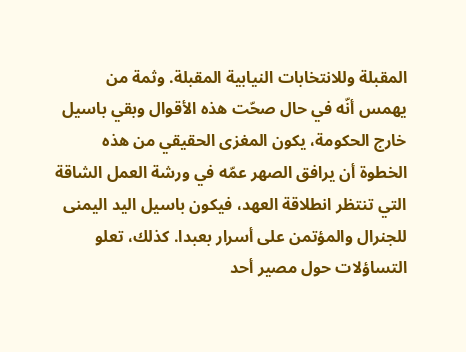المقبلة وللانتخابات النيابية المقبلة. وثمة من يهمس أنّه في حال صحّت هذه الأقوال وبقي باسيل خارج الحكومة، يكون المغزى الحقيقي من هذه الخطوة أن يرافق الصهر عمّه في ورشة العمل الشاقة التي تنتظر انطلاقة العهد، فيكون باسيل اليد اليمنى للجنرال والمؤتمن على أسرار بعبدا. كذلك، تعلو التساؤلات حول مصير أحد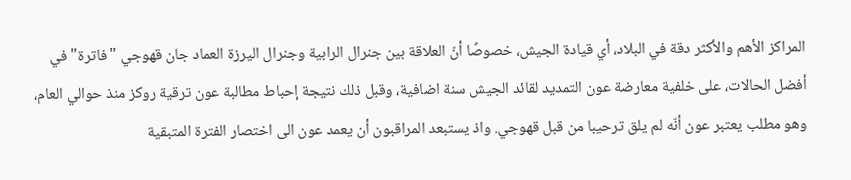المراكز الأهم والأكثر دقة في البلاد، أي قيادة الجيش، خصوصًا أنّ العلاقة بين جنرال الرابية وجنرال اليرزة العماد جان قهوجي "فاترة" في أفضل الحالات، على خلفية معارضة عون التمديد لقائد الجيش سنة اضافية، وقبل ذلك نتيجة إحباط مطالبة عون ترقية روكز منذ حوالي العام، وهو مطلب يعتبر عون أنّه لم يلق ترحيبا من قبل قهوجي. واذ يستبعد المراقبون أن يعمد عون الى اختصار الفترة المتبقية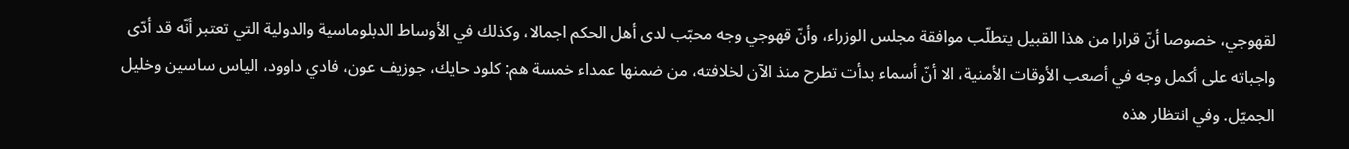لقهوجي، خصوصا أنّ قرارا من هذا القبيل يتطلّب موافقة مجلس الوزراء، وأنّ قهوجي وجه محبّب لدى أهل الحكم اجمالا، وكذلك في الأوساط الدبلوماسية والدولية التي تعتبر أنّه قد أدّى واجباته على أكمل وجه في أصعب الأوقات الأمنية، الا أنّ أسماء بدأت تطرح منذ الآن لخلافته، من ضمنها عمداء خمسة هم: كلود حايك، جوزيف عون، فادي داوود، الياس ساسين وخليل الجميّل. وفي انتظار هذه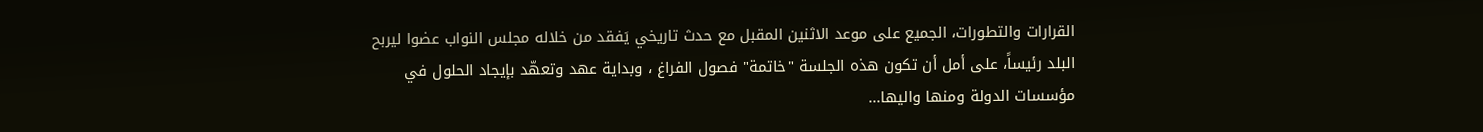القرارات والتطورات، الجميع على موعد الاثنين المقبل مع حدث تاريخي يَفقد من خلاله مجلس النواب عضوا ليربح البلد رئيساً، على أمل أن تكون هذه الجلسة "خاتمة" فصول الفراغ ، وبداية عهد وتعهّد بإيجاد الحلول في مؤسسات الدولة ومنها واليها...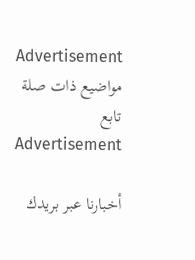Advertisement
مواضيع ذات صلة
تابع
Advertisement

أخبارنا عبر بريدك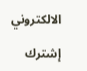الالكتروني

إشترك